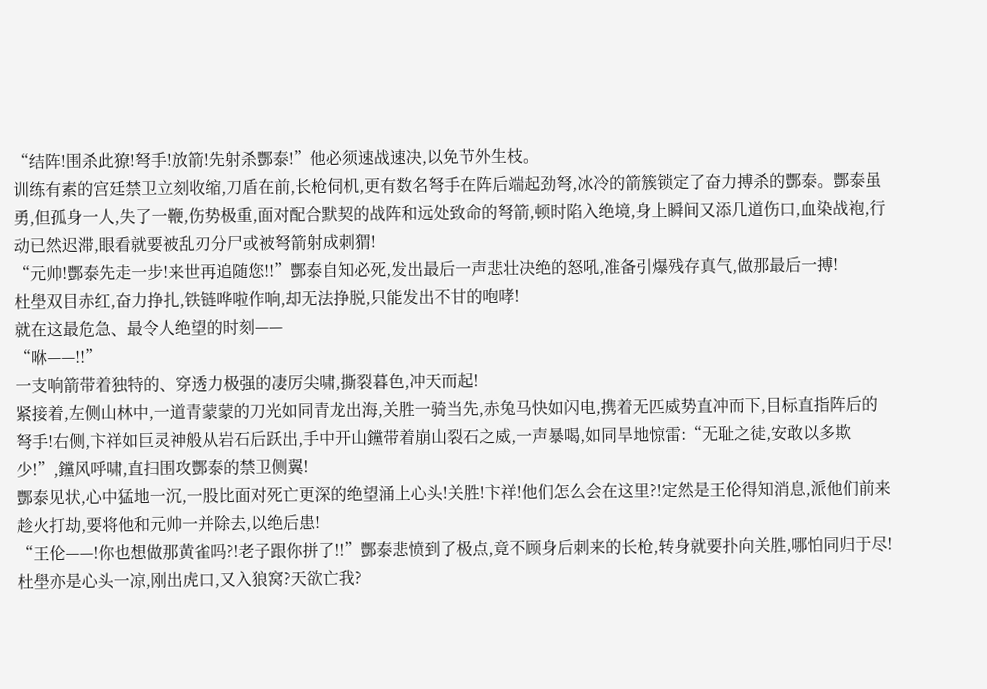“结阵!围杀此獠!弩手!放箭!先射杀酆泰!”他必须速战速决,以免节外生枝。
训练有素的宫廷禁卫立刻收缩,刀盾在前,长枪伺机,更有数名弩手在阵后端起劲弩,冰冷的箭簇锁定了奋力搏杀的酆泰。酆泰虽勇,但孤身一人,失了一鞭,伤势极重,面对配合默契的战阵和远处致命的弩箭,顿时陷入绝境,身上瞬间又添几道伤口,血染战袍,行动已然迟滞,眼看就要被乱刃分尸或被弩箭射成刺猬!
“元帅!酆泰先走一步!来世再追随您!!”酆泰自知必死,发出最后一声悲壮决绝的怒吼,准备引爆残存真气,做那最后一搏!
杜壆双目赤红,奋力挣扎,铁链哗啦作响,却无法挣脱,只能发出不甘的咆哮!
就在这最危急、最令人绝望的时刻——
“咻——!!”
一支响箭带着独特的、穿透力极强的凄厉尖啸,撕裂暮色,冲天而起!
紧接着,左侧山林中,一道青蒙蒙的刀光如同青龙出海,关胜一骑当先,赤兔马快如闪电,携着无匹威势直冲而下,目标直指阵后的弩手!右侧,卞祥如巨灵神般从岩石后跃出,手中开山钂带着崩山裂石之威,一声暴喝,如同旱地惊雷:“无耻之徒,安敢以多欺少!”,钂风呼啸,直扫围攻酆泰的禁卫侧翼!
酆泰见状,心中猛地一沉,一股比面对死亡更深的绝望涌上心头!关胜!卞祥!他们怎么会在这里?!定然是王伦得知消息,派他们前来趁火打劫,要将他和元帅一并除去,以绝后患!
“王伦——!你也想做那黄雀吗?!老子跟你拼了!!”酆泰悲愤到了极点,竟不顾身后刺来的长枪,转身就要扑向关胜,哪怕同归于尽!
杜壆亦是心头一凉,刚出虎口,又入狼窝?天欲亡我?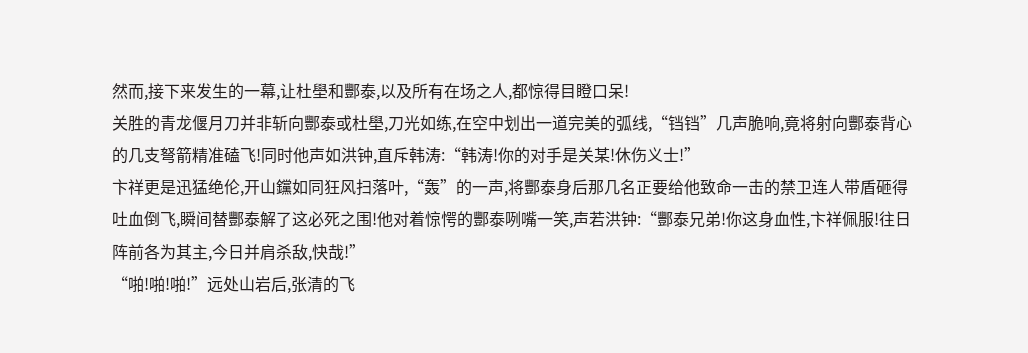然而,接下来发生的一幕,让杜壆和酆泰,以及所有在场之人,都惊得目瞪口呆!
关胜的青龙偃月刀并非斩向酆泰或杜壆,刀光如练,在空中划出一道完美的弧线,“铛铛”几声脆响,竟将射向酆泰背心的几支弩箭精准磕飞!同时他声如洪钟,直斥韩涛:“韩涛!你的对手是关某!休伤义士!”
卞祥更是迅猛绝伦,开山钂如同狂风扫落叶,“轰”的一声,将酆泰身后那几名正要给他致命一击的禁卫连人带盾砸得吐血倒飞,瞬间替酆泰解了这必死之围!他对着惊愕的酆泰咧嘴一笑,声若洪钟:“酆泰兄弟!你这身血性,卞祥佩服!往日阵前各为其主,今日并肩杀敌,快哉!”
“啪!啪!啪!”远处山岩后,张清的飞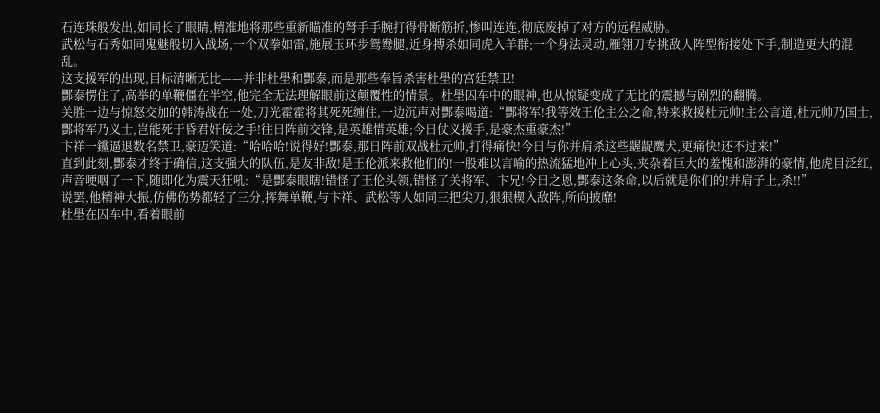石连珠般发出,如同长了眼睛,精准地将那些重新瞄准的弩手手腕打得骨断筋折,惨叫连连,彻底废掉了对方的远程威胁。
武松与石秀如同鬼魅般切入战场,一个双拳如雷,施展玉环步鸳鸯腿,近身搏杀如同虎入羊群;一个身法灵动,雁翎刀专挑敌人阵型衔接处下手,制造更大的混乱。
这支援军的出现,目标清晰无比——并非杜壆和酆泰,而是那些奉旨杀害杜壆的宫廷禁卫!
酆泰愣住了,高举的单鞭僵在半空,他完全无法理解眼前这颠覆性的情景。杜壆囚车中的眼神,也从惊疑变成了无比的震撼与剧烈的翻腾。
关胜一边与惊怒交加的韩涛战在一处,刀光霍霍将其死死缠住,一边沉声对酆泰喝道:“酆将军!我等效王伦主公之命,特来救援杜元帅!主公言道,杜元帅乃国士,酆将军乃义士,岂能死于昏君奸佞之手!往日阵前交锋,是英雄惜英雄;今日仗义援手,是豪杰重豪杰!”
卞祥一钂逼退数名禁卫,豪迈笑道:“哈哈哈!说得好!酆泰,那日阵前双战杜元帅,打得痛快!今日与你并肩杀这些龌龊鹰犬,更痛快!还不过来!”
直到此刻,酆泰才终于确信,这支强大的队伍,是友非敌!是王伦派来救他们的!一股难以言喻的热流猛地冲上心头,夹杂着巨大的羞愧和澎湃的豪情,他虎目泛红,声音哽咽了一下,随即化为震天狂吼:“是酆泰眼瞎!错怪了王伦头领,错怪了关将军、卞兄!今日之恩,酆泰这条命,以后就是你们的!并肩子上,杀!!”
说罢,他精神大振,仿佛伤势都轻了三分,挥舞单鞭,与卞祥、武松等人如同三把尖刀,狠狠楔入敌阵,所向披靡!
杜壆在囚车中,看着眼前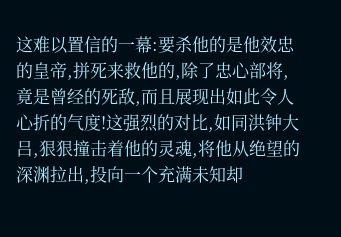这难以置信的一幕:要杀他的是他效忠的皇帝,拼死来救他的,除了忠心部将,竟是曾经的死敌,而且展现出如此令人心折的气度!这强烈的对比,如同洪钟大吕,狠狠撞击着他的灵魂,将他从绝望的深渊拉出,投向一个充满未知却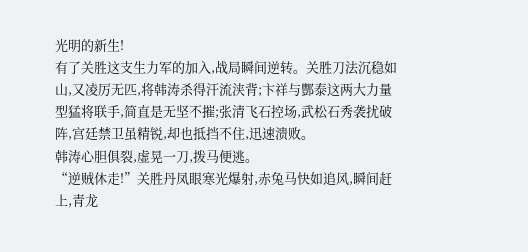光明的新生!
有了关胜这支生力军的加入,战局瞬间逆转。关胜刀法沉稳如山,又凌厉无匹,将韩涛杀得汗流浃背;卞祥与酆泰这两大力量型猛将联手,简直是无坚不摧;张清飞石控场,武松石秀袭扰破阵,宫廷禁卫虽精锐,却也抵挡不住,迅速溃败。
韩涛心胆俱裂,虚晃一刀,拨马便逃。
“逆贼休走!”关胜丹凤眼寒光爆射,赤兔马快如追风,瞬间赶上,青龙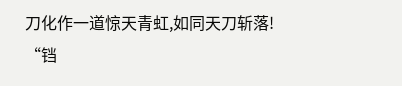刀化作一道惊天青虹,如同天刀斩落!
“铛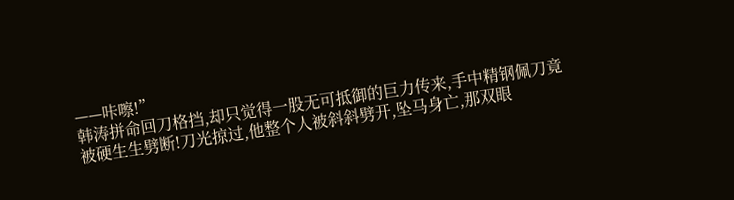——咔嚓!”
韩涛拼命回刀格挡,却只觉得一股无可抵御的巨力传来,手中精钢佩刀竟被硬生生劈断!刀光掠过,他整个人被斜斜劈开,坠马身亡,那双眼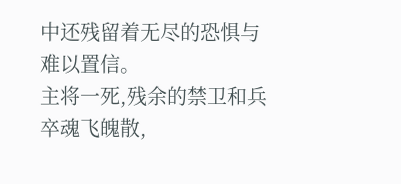中还残留着无尽的恐惧与难以置信。
主将一死,残余的禁卫和兵卒魂飞魄散,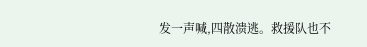发一声喊,四散溃逃。救援队也不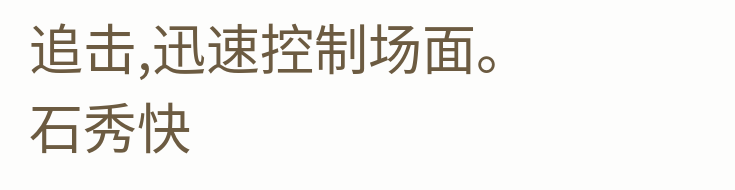追击,迅速控制场面。
石秀快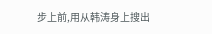步上前,用从韩涛身上搜出